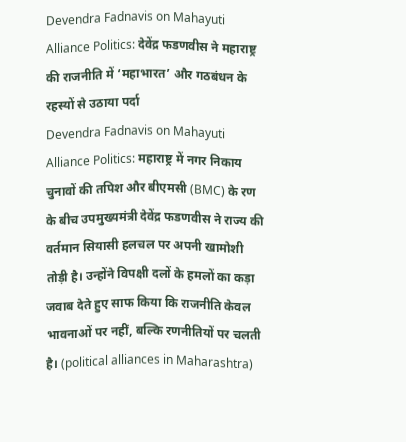Devendra Fadnavis on Mahayuti Alliance Politics: देवेंद्र फडणवीस ने महाराष्ट्र की राजनीति में ‘महाभारत’ और गठबंधन के रहस्यों से उठाया पर्दा
Devendra Fadnavis on Mahayuti Alliance Politics: महाराष्ट्र में नगर निकाय चुनावों की तपिश और बीएमसी (BMC) के रण के बीच उपमुख्यमंत्री देवेंद्र फडणवीस ने राज्य की वर्तमान सियासी हलचल पर अपनी खामोशी तोड़ी है। उन्होंने विपक्षी दलों के हमलों का कड़ा जवाब देते हुए साफ किया कि राजनीति केवल भावनाओं पर नहीं, बल्कि रणनीतियों पर चलती है। (political alliances in Maharashtra)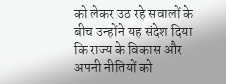को लेकर उठ रहे सवालों के बीच उन्होंने यह संदेश दिया कि राज्य के विकास और अपनी नीतियों को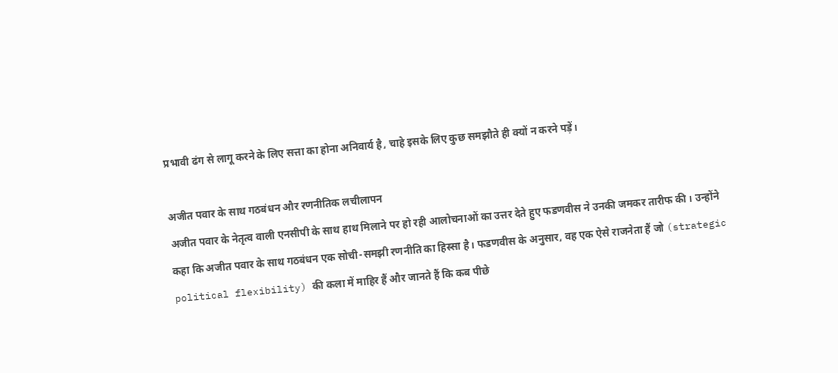प्रभावी ढंग से लागू करने के लिए सत्ता का होना अनिवार्य है, चाहे इसके लिए कुछ समझौते ही क्यों न करने पड़ें।

अजीत पवार के साथ गठबंधन और रणनीतिक लचीलापन
अजीत पवार के नेतृत्व वाली एनसीपी के साथ हाथ मिलाने पर हो रही आलोचनाओं का उत्तर देते हुए फडणवीस ने उनकी जमकर तारीफ की। उन्होंने कहा कि अजीत पवार के साथ गठबंधन एक सोची-समझी रणनीति का हिस्सा है। फडणवीस के अनुसार, वह एक ऐसे राजनेता हैं जो (strategic political flexibility) की कला में माहिर हैं और जानते हैं कि कब पीछे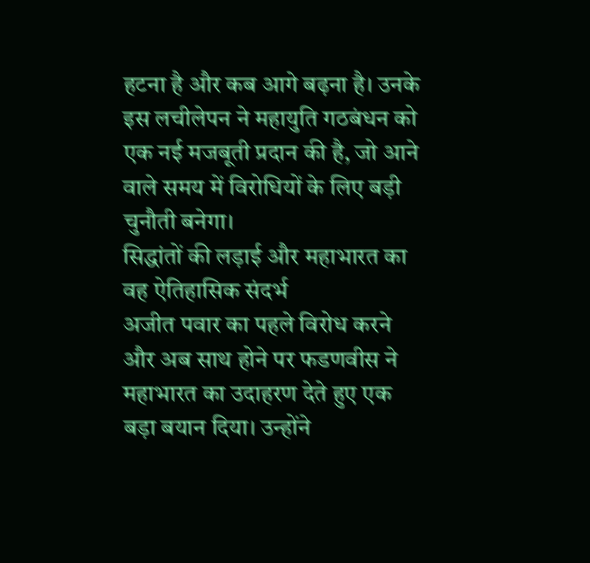हटना है और कब आगे बढ़ना है। उनके इस लचीलेपन ने महायुति गठबंधन को एक नई मजबूती प्रदान की है, जो आने वाले समय में विरोधियों के लिए बड़ी चुनौती बनेगा।
सिद्धांतों की लड़ाई और महाभारत का वह ऐतिहासिक संदर्भ
अजीत पवार का पहले विरोध करने और अब साथ होने पर फडणवीस ने महाभारत का उदाहरण देते हुए एक बड़ा बयान दिया। उन्होंने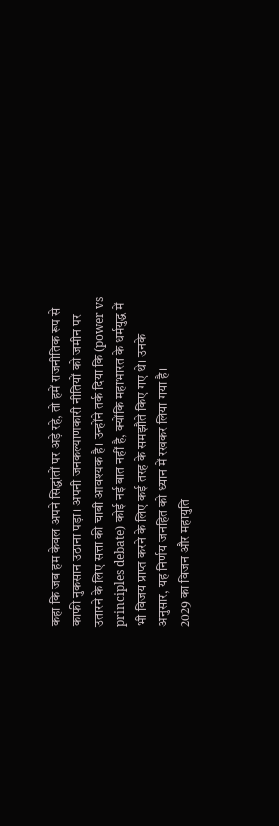कहा कि जब हम केवल अपने सिद्धांतों पर अड़े रहे, तो हमें राजनीतिक रूप से काफी नुकसान उठाना पड़ा। अपनी जनकल्याणकारी नीतियों को जमीन पर उतारने के लिए सत्ता की चाबी आवश्यक है। उन्होंने तर्क दिया कि (power vs principles debate) कोई नई बात नहीं है, क्योंकि महाभारत के धर्मयुद्ध में भी विजय प्राप्त करने के लिए कई तरह के समझौते किए गए थे। उनके अनुसार, यह निर्णय जनहित को ध्यान में रखकर लिया गया है।
2029 का विजन और महायुति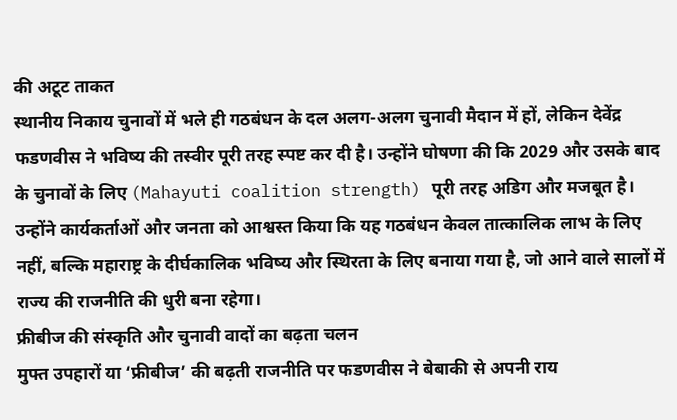की अटूट ताकत
स्थानीय निकाय चुनावों में भले ही गठबंधन के दल अलग-अलग चुनावी मैदान में हों, लेकिन देवेंद्र फडणवीस ने भविष्य की तस्वीर पूरी तरह स्पष्ट कर दी है। उन्होंने घोषणा की कि 2029 और उसके बाद के चुनावों के लिए (Mahayuti coalition strength) पूरी तरह अडिग और मजबूत है। उन्होंने कार्यकर्ताओं और जनता को आश्वस्त किया कि यह गठबंधन केवल तात्कालिक लाभ के लिए नहीं, बल्कि महाराष्ट्र के दीर्घकालिक भविष्य और स्थिरता के लिए बनाया गया है, जो आने वाले सालों में राज्य की राजनीति की धुरी बना रहेगा।
फ्रीबीज की संस्कृति और चुनावी वादों का बढ़ता चलन
मुफ्त उपहारों या ‘फ्रीबीज’ की बढ़ती राजनीति पर फडणवीस ने बेबाकी से अपनी राय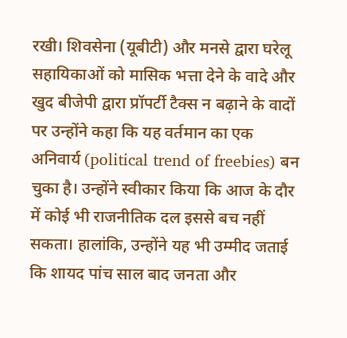रखी। शिवसेना (यूबीटी) और मनसे द्वारा घरेलू सहायिकाओं को मासिक भत्ता देने के वादे और खुद बीजेपी द्वारा प्रॉपर्टी टैक्स न बढ़ाने के वादों पर उन्होंने कहा कि यह वर्तमान का एक अनिवार्य (political trend of freebies) बन चुका है। उन्होंने स्वीकार किया कि आज के दौर में कोई भी राजनीतिक दल इससे बच नहीं सकता। हालांकि, उन्होंने यह भी उम्मीद जताई कि शायद पांच साल बाद जनता और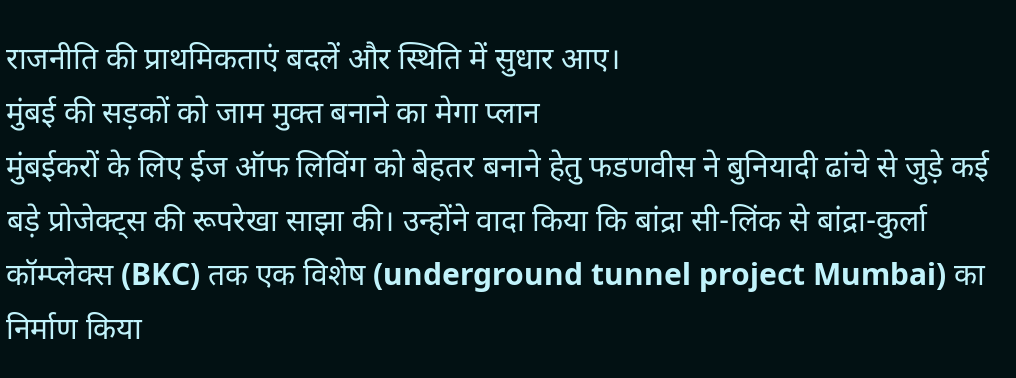राजनीति की प्राथमिकताएं बदलें और स्थिति में सुधार आए।
मुंबई की सड़कों को जाम मुक्त बनाने का मेगा प्लान
मुंबईकरों के लिए ईज ऑफ लिविंग को बेहतर बनाने हेतु फडणवीस ने बुनियादी ढांचे से जुड़े कई बड़े प्रोजेक्ट्स की रूपरेखा साझा की। उन्होंने वादा किया कि बांद्रा सी-लिंक से बांद्रा-कुर्ला कॉम्प्लेक्स (BKC) तक एक विशेष (underground tunnel project Mumbai) का निर्माण किया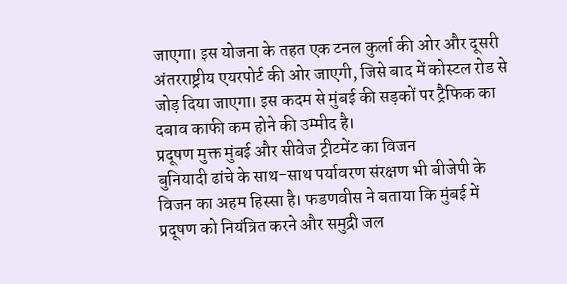जाएगा। इस योजना के तहत एक टनल कुर्ला की ओर और दूसरी अंतरराष्ट्रीय एयरपोर्ट की ओर जाएगी, जिसे बाद में कोस्टल रोड से जोड़ दिया जाएगा। इस कदम से मुंबई की सड़कों पर ट्रैफिक का दबाव काफी कम होने की उम्मीद है।
प्रदूषण मुक्त मुंबई और सीवेज ट्रीटमेंट का विजन
बुनियादी ढांचे के साथ-साथ पर्यावरण संरक्षण भी बीजेपी के विजन का अहम हिस्सा है। फडणवीस ने बताया कि मुंबई में प्रदूषण को नियंत्रित करने और समुद्री जल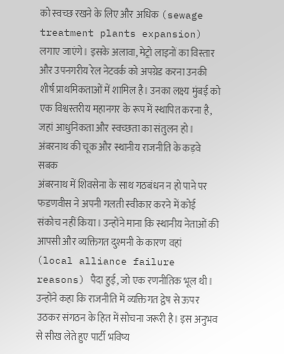को स्वच्छ रखने के लिए और अधिक (sewage treatment plants expansion) लगाए जाएंगे। इसके अलावा, मेट्रो लाइनों का विस्तार और उपनगरीय रेल नेटवर्क को अपग्रेड करना उनकी शीर्ष प्राथमिकताओं में शामिल है। उनका लक्ष्य मुंबई को एक विश्वस्तरीय महानगर के रूप में स्थापित करना है, जहां आधुनिकता और स्वच्छता का संतुलन हो।
अंबरनाथ की चूक और स्थानीय राजनीति के कड़वे सबक
अंबरनाथ में शिवसेना के साथ गठबंधन न हो पाने पर फडणवीस ने अपनी गलती स्वीकार करने में कोई संकोच नहीं किया। उन्होंने माना कि स्थानीय नेताओं की आपसी और व्यक्तिगत दुश्मनी के कारण वहां (local alliance failure reasons) पैदा हुई, जो एक रणनीतिक भूल थी। उन्होंने कहा कि राजनीति में व्यक्तिगत द्वेष से ऊपर उठकर संगठन के हित में सोचना जरूरी है। इस अनुभव से सीख लेते हुए पार्टी भविष्य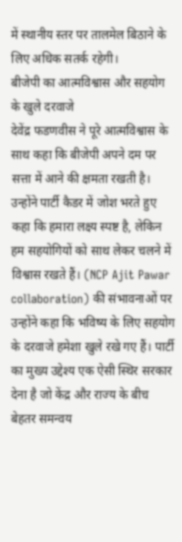में स्थानीय स्तर पर तालमेल बिठाने के लिए अधिक सतर्क रहेगी।
बीजेपी का आत्मविश्वास और सहयोग के खुले दरवाजे
देवेंद्र फडणवीस ने पूरे आत्मविश्वास के साथ कहा कि बीजेपी अपने दम पर सत्ता में आने की क्षमता रखती है। उन्होंने पार्टी कैडर में जोश भरते हुए कहा कि हमारा लक्ष्य स्पष्ट है, लेकिन हम सहयोगियों को साथ लेकर चलने में विश्वास रखते हैं। (NCP Ajit Pawar collaboration) की संभावनाओं पर उन्होंने कहा कि भविष्य के लिए सहयोग के दरवाजे हमेशा खुले रखे गए हैं। पार्टी का मुख्य उद्देश्य एक ऐसी स्थिर सरकार देना है जो केंद्र और राज्य के बीच बेहतर समन्वय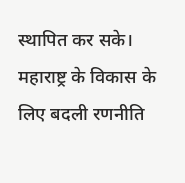स्थापित कर सके।
महाराष्ट्र के विकास के लिए बदली रणनीति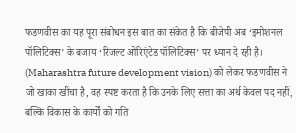फडणवीस का यह पूरा संबोधन इस बात का संकेत है कि बीजेपी अब ‘इमोशनल पॉलिटिक्स’ के बजाय ‘रिजल्ट ओरिएंटेड पॉलिटिक्स’ पर ध्यान दे रही है। (Maharashtra future development vision) को लेकर फडणवीस ने जो खाका खींचा है, वह स्पष्ट करता है कि उनके लिए सत्ता का अर्थ केवल पद नहीं, बल्कि विकास के कार्यों को गति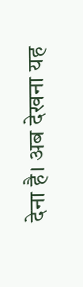देना है। अब देखना यह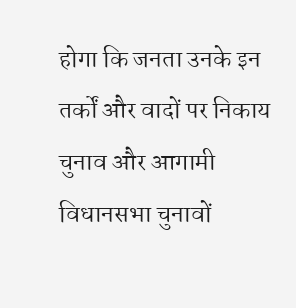होगा कि जनता उनके इन तर्कों और वादों पर निकाय चुनाव और आगामी विधानसभा चुनावों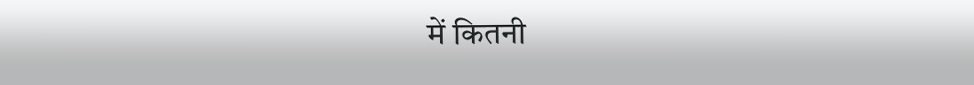में कितनी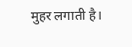मुहर लगाती है।